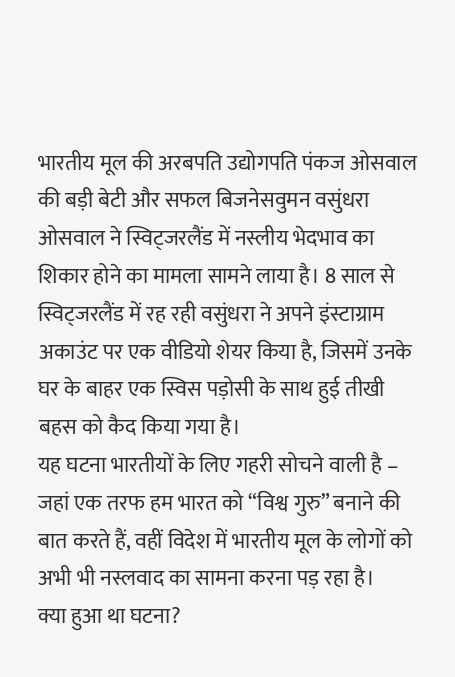भारतीय मूल की अरबपति उद्योगपति पंकज ओसवाल की बड़ी बेटी और सफल बिजनेसवुमन वसुंधरा ओसवाल ने स्विट्जरलैंड में नस्लीय भेदभाव का शिकार होने का मामला सामने लाया है। 8 साल से स्विट्जरलैंड में रह रही वसुंधरा ने अपने इंस्टाग्राम अकाउंट पर एक वीडियो शेयर किया है, जिसमें उनके घर के बाहर एक स्विस पड़ोसी के साथ हुई तीखी बहस को कैद किया गया है।
यह घटना भारतीयों के लिए गहरी सोचने वाली है – जहां एक तरफ हम भारत को “विश्व गुरु” बनाने की बात करते हैं, वहीं विदेश में भारतीय मूल के लोगों को अभी भी नस्लवाद का सामना करना पड़ रहा है।
क्या हुआ था घटना?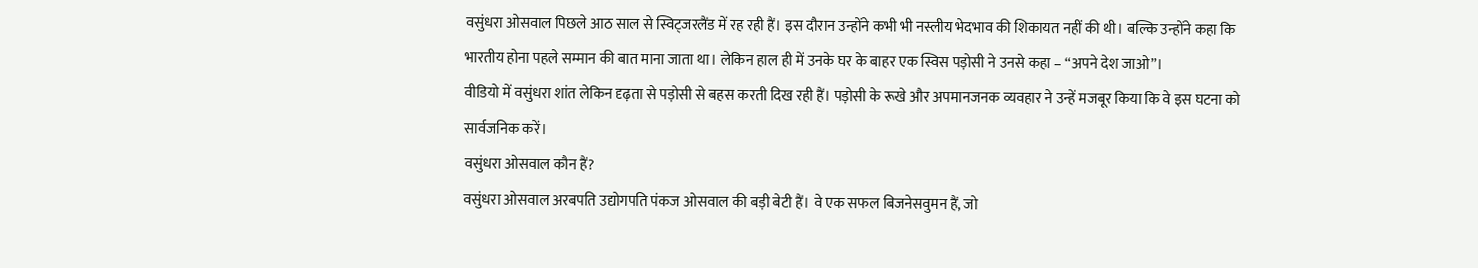वसुंधरा ओसवाल पिछले आठ साल से स्विट्जरलैंड में रह रही हैं। इस दौरान उन्होंने कभी भी नस्लीय भेदभाव की शिकायत नहीं की थी। बल्कि उन्होंने कहा कि भारतीय होना पहले सम्मान की बात माना जाता था। लेकिन हाल ही में उनके घर के बाहर एक स्विस पड़ोसी ने उनसे कहा – “अपने देश जाओ”।
वीडियो में वसुंधरा शांत लेकिन दृढ़ता से पड़ोसी से बहस करती दिख रही हैं। पड़ोसी के रूखे और अपमानजनक व्यवहार ने उन्हें मजबूर किया कि वे इस घटना को सार्वजनिक करें।
वसुंधरा ओसवाल कौन हैं?
वसुंधरा ओसवाल अरबपति उद्योगपति पंकज ओसवाल की बड़ी बेटी हैं। वे एक सफल बिजनेसवुमन हैं, जो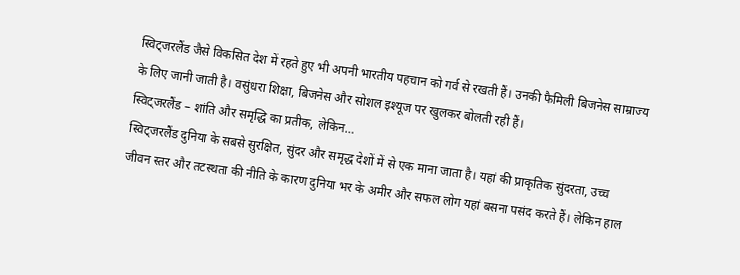स्विट्जरलैंड जैसे विकसित देश में रहते हुए भी अपनी भारतीय पहचान को गर्व से रखती हैं। उनकी फैमिली बिजनेस साम्राज्य के लिए जानी जाती है। वसुंधरा शिक्षा, बिजनेस और सोशल इश्यूज पर खुलकर बोलती रही हैं।
स्विट्जरलैंड – शांति और समृद्धि का प्रतीक, लेकिन…
स्विट्जरलैंड दुनिया के सबसे सुरक्षित, सुंदर और समृद्ध देशों में से एक माना जाता है। यहां की प्राकृतिक सुंदरता, उच्च जीवन स्तर और तटस्थता की नीति के कारण दुनिया भर के अमीर और सफल लोग यहां बसना पसंद करते हैं। लेकिन हाल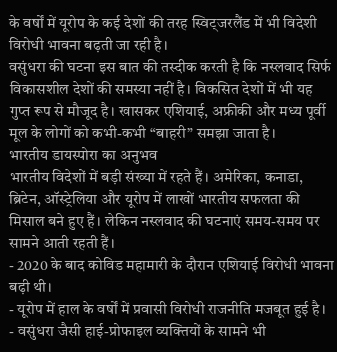के वर्षों में यूरोप के कई देशों की तरह स्विट्जरलैंड में भी विदेशी विरोधी भावना बढ़ती जा रही है।
वसुंधरा की घटना इस बात की तस्दीक करती है कि नस्लवाद सिर्फ विकासशील देशों की समस्या नहीं है। विकसित देशों में भी यह गुप्त रूप से मौजूद है। खासकर एशियाई, अफ्रीकी और मध्य पूर्वी मूल के लोगों को कभी-कभी “बाहरी” समझा जाता है।
भारतीय डायस्पोरा का अनुभव
भारतीय विदेशों में बड़ी संख्या में रहते हैं। अमेरिका, कनाडा, ब्रिटेन, ऑस्ट्रेलिया और यूरोप में लाखों भारतीय सफलता की मिसाल बने हुए हैं। लेकिन नस्लवाद की घटनाएं समय-समय पर सामने आती रहती हैं।
- 2020 के बाद कोविड महामारी के दौरान एशियाई विरोधी भावना बढ़ी थी।
- यूरोप में हाल के वर्षों में प्रवासी विरोधी राजनीति मजबूत हुई है।
- वसुंधरा जैसी हाई-प्रोफाइल व्यक्तियों के सामने भी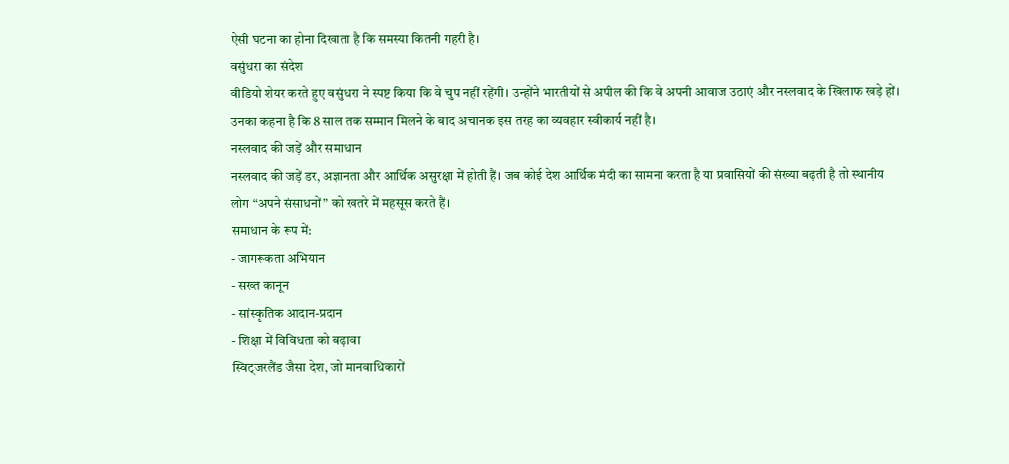ऐसी घटना का होना दिखाता है कि समस्या कितनी गहरी है।
वसुंधरा का संदेश
वीडियो शेयर करते हुए वसुंधरा ने स्पष्ट किया कि वे चुप नहीं रहेंगी। उन्होंने भारतीयों से अपील की कि वे अपनी आवाज उठाएं और नस्लवाद के खिलाफ खड़े हों। उनका कहना है कि 8 साल तक सम्मान मिलने के बाद अचानक इस तरह का व्यवहार स्वीकार्य नहीं है।
नस्लवाद की जड़ें और समाधान
नस्लवाद की जड़ें डर, अज्ञानता और आर्थिक असुरक्षा में होती हैं। जब कोई देश आर्थिक मंदी का सामना करता है या प्रवासियों की संख्या बढ़ती है तो स्थानीय लोग “अपने संसाधनों” को खतरे में महसूस करते हैं।
समाधान के रूप में:
- जागरूकता अभियान
- सख्त कानून
- सांस्कृतिक आदान-प्रदान
- शिक्षा में विविधता को बढ़ावा
स्विट्जरलैंड जैसा देश, जो मानवाधिकारों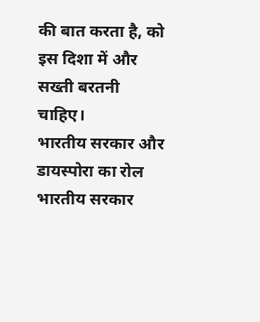की बात करता है, को इस दिशा में और सख्ती बरतनी चाहिए।
भारतीय सरकार और डायस्पोरा का रोल
भारतीय सरकार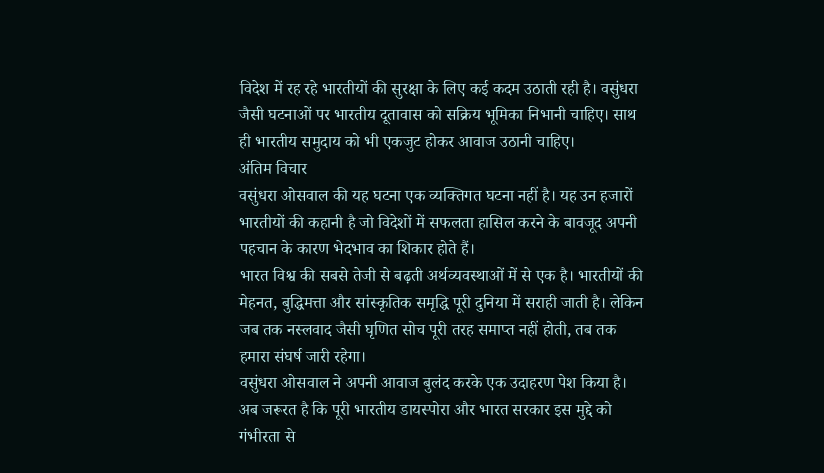विदेश में रह रहे भारतीयों की सुरक्षा के लिए कई कदम उठाती रही है। वसुंधरा जैसी घटनाओं पर भारतीय दूतावास को सक्रिय भूमिका निभानी चाहिए। साथ ही भारतीय समुदाय को भी एकजुट होकर आवाज उठानी चाहिए।
अंतिम विचार
वसुंधरा ओसवाल की यह घटना एक व्यक्तिगत घटना नहीं है। यह उन हजारों भारतीयों की कहानी है जो विदेशों में सफलता हासिल करने के बावजूद अपनी पहचान के कारण भेदभाव का शिकार होते हैं।
भारत विश्व की सबसे तेजी से बढ़ती अर्थव्यवस्थाओं में से एक है। भारतीयों की मेहनत, बुद्धिमत्ता और सांस्कृतिक समृद्धि पूरी दुनिया में सराही जाती है। लेकिन जब तक नस्लवाद जैसी घृणित सोच पूरी तरह समाप्त नहीं होती, तब तक हमारा संघर्ष जारी रहेगा।
वसुंधरा ओसवाल ने अपनी आवाज बुलंद करके एक उदाहरण पेश किया है। अब जरूरत है कि पूरी भारतीय डायस्पोरा और भारत सरकार इस मुद्दे को गंभीरता से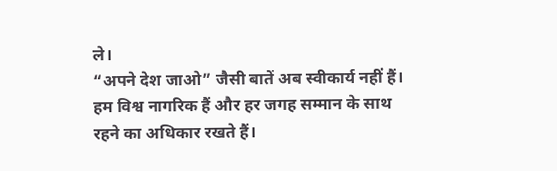ले।
“अपने देश जाओ” जैसी बातें अब स्वीकार्य नहीं हैं। हम विश्व नागरिक हैं और हर जगह सम्मान के साथ रहने का अधिकार रखते हैं।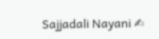Sajjadali Nayani ✍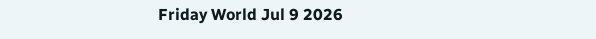Friday World Jul 9 2026